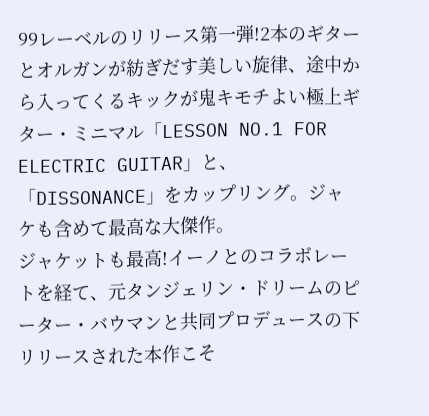99レーベルのリリース第一弾!2本のギターとオルガンが紡ぎだす美しい旋律、途中から入ってくるキックが鬼キモチよい極上ギター・ミニマル「LESSON NO.1 FOR ELECTRIC GUITAR」と、「DISSONANCE」をカップリング。ジャケも含めて最高な大傑作。
ジャケットも最高!イーノとのコラボレートを経て、元タンジェリン・ドリームのピーター・バウマンと共同プロデュースの下リリースされた本作こそ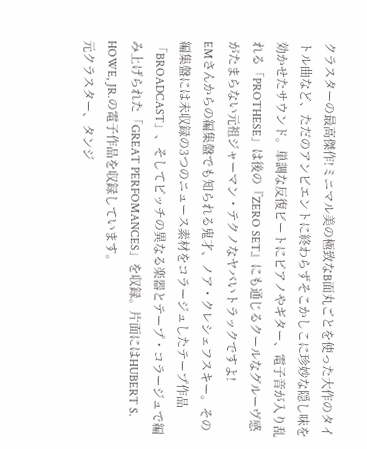クラスターの最高傑作!ミニマル美の極致なB面丸ごとを使った大作のタイトル曲など、ただのアンビエントに終わらずそこかしこに珍妙な隠し味を効かせたサウンド。単調な反復ビートにピアノやギター、電子音が入り乱れる「PROTHESE」は後の『ZERO SET』にも通じるクールなグルーヴ感がたまらない元祖ジャーマン・テクノなヤバいトラックですよ!
EMさんからの編集盤でも知られる鬼才、ノア・クレシェフスキー。その編集盤には未収録の3つのニュース素材をコラージュしたテープ作品「BROADCAST」、そしてピッチの異なる楽器とテープ・コラージュで編み上げられた「GREAT PERFOMANCES」を収録。片面にはHUBERT S. HOWE, JR.の電子作品を収録しています。
元クラスター、タンジ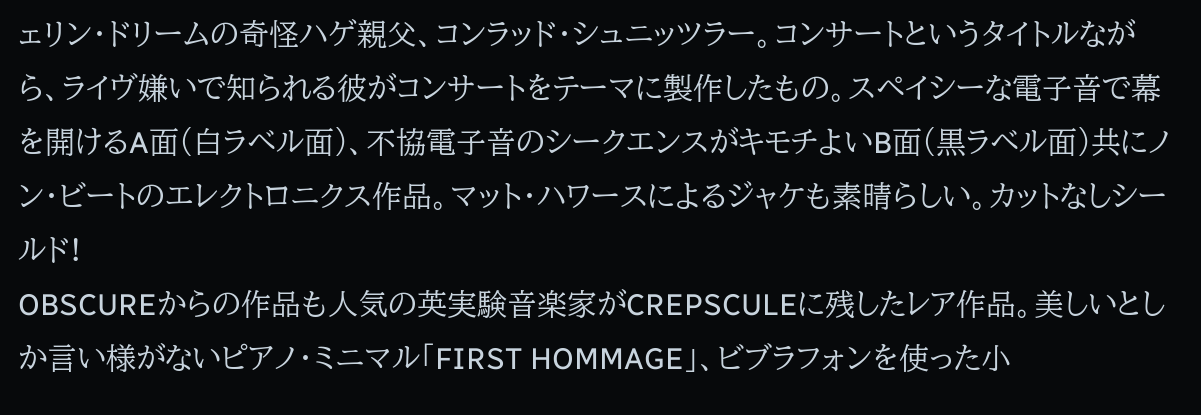ェリン・ドリームの奇怪ハゲ親父、コンラッド・シュニッツラー。コンサートというタイトルながら、ライヴ嫌いで知られる彼がコンサートをテーマに製作したもの。スペイシーな電子音で幕を開けるA面(白ラベル面)、不協電子音のシークエンスがキモチよいB面(黒ラベル面)共にノン・ビートのエレクトロニクス作品。マット・ハワースによるジャケも素晴らしい。カットなしシールド!
OBSCUREからの作品も人気の英実験音楽家がCREPSCULEに残したレア作品。美しいとしか言い様がないピアノ・ミニマル「FIRST HOMMAGE」、ビブラフォンを使った小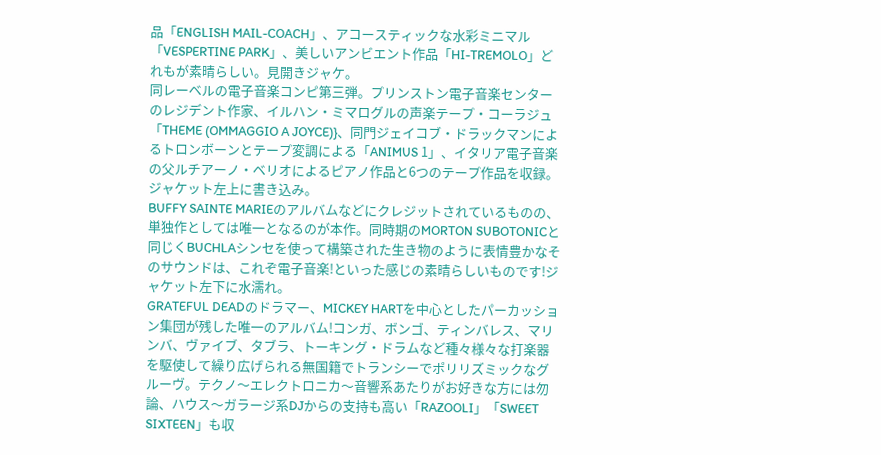品「ENGLISH MAIL-COACH」、アコースティックな水彩ミニマル「VESPERTINE PARK」、美しいアンビエント作品「HI-TREMOLO」どれもが素晴らしい。見開きジャケ。
同レーベルの電子音楽コンピ第三弾。プリンストン電子音楽センターのレジデント作家、イルハン・ミマログルの声楽テープ・コーラジュ「THEME (OMMAGGIO A JOYCE)}、同門ジェイコブ・ドラックマンによるトロンボーンとテープ変調による「ANIMUS 1」、イタリア電子音楽の父ルチアーノ・ベリオによるピアノ作品と6つのテープ作品を収録。ジャケット左上に書き込み。
BUFFY SAINTE MARIEのアルバムなどにクレジットされているものの、単独作としては唯一となるのが本作。同時期のMORTON SUBOTONICと同じくBUCHLAシンセを使って構築された生き物のように表情豊かなそのサウンドは、これぞ電子音楽!といった感じの素晴らしいものです!ジャケット左下に水濡れ。
GRATEFUL DEADのドラマー、MICKEY HARTを中心としたパーカッション集団が残した唯一のアルバム!コンガ、ボンゴ、ティンバレス、マリンバ、ヴァイブ、タブラ、トーキング・ドラムなど種々様々な打楽器を駆使して繰り広げられる無国籍でトランシーでポリリズミックなグルーヴ。テクノ〜エレクトロニカ〜音響系あたりがお好きな方には勿論、ハウス〜ガラージ系DJからの支持も高い「RAZOOLI」「SWEET SIXTEEN」も収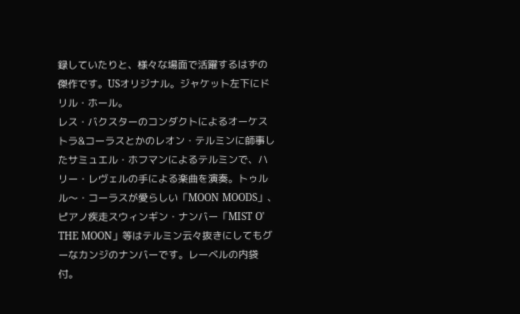録していたりと、様々な場面で活躍するはずの傑作です。USオリジナル。ジャケット左下にドリル・ホール。
レス・バクスターのコンダクトによるオーケストラ&コーラスとかのレオン・テルミンに師事したサミュエル・ホフマンによるテルミンで、ハリー・レヴェルの手による楽曲を演奏。トゥルル〜・コーラスが愛らしい「MOON MOODS」、ピアノ疾走スウィンギン・ナンバー「MIST O' THE MOON」等はテルミン云々抜きにしてもグーなカンジのナンバーです。レーベルの内袋付。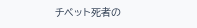チベット死者の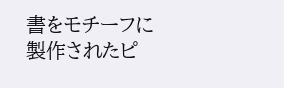書をモチーフに製作されたピ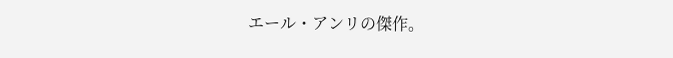エール・アンリの傑作。